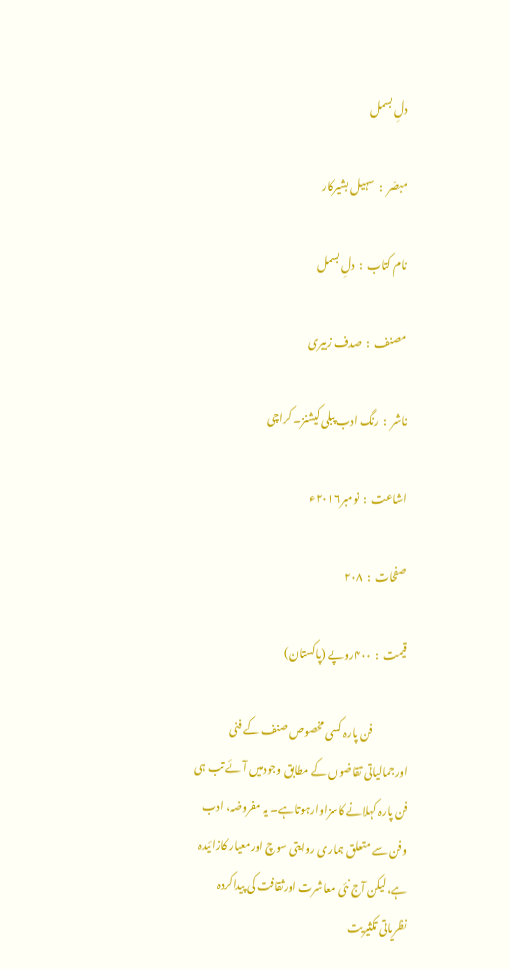دلِ بسمل

مبصّر  :  سہیل بشیرکار

نام کتاب  :  دلِ بسمل

مصنف  :  صدف زبیری

ناشر  :  رنگ ادب پبلی کیشنز۔ کراچی

اشاعت  :  نومبر۲۰۱۶ء

صفحات  :  ۲۰۸

قیمت  :  ۴۰۰روپے (پاکستان)

                فن پارہ کسی مخصوص صنف کے فنی اورجمالیاتی تقاضوں کے مطابق وجودمیں آئے تب ہی فن پارہ کہلانے کاسزاوارہوتاہے۔ یہ مفروضہ، ادب وفن سے متعلق ہماری روایتی سوچ اورمعیار کازائیدہ ہے،لیکن آج نئی معاشرت اورثقافت کی پیداکردہ نظریاتی تکثیریت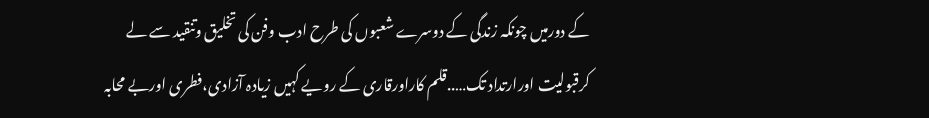کے دورمیں چونکہ زندگی کے دوسرے شعبوں کی طرح ادب وفن کی تخلیق وتنقید سے لے کرقبولیت اورارتداد تک…..قلم کاراورقاری کے رویے کہیں زیادہ آزادی،فطری اوربے محابہ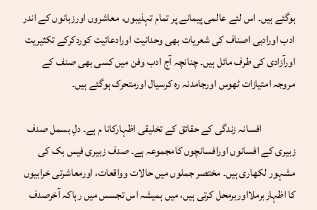ہوگئے ہیں۔ اس لئے عالمی پیمانے پر تمام تہذیبوں، معاشروں اورزبانوں کے اندر ادب اورادبی اصناف کی شعریات بھی وحدانیت اورادعائیت کوردکرکے تکثیریت اورآزادی کی طرف مائل ہیں۔ چنانچہ آج ادب وفن میں کسی بھی صنف کے مروجہ امتیازات ٹھوس اورجامدنہ رہ کرسیال اورمتحرک ہوگئے ہیں۔

                افسانہ زندگی کے حقائق کے تخلیقی اظہارکانا م ہے۔ دلِ بسمل صدف زبیری کے افسانوں اورافسانچوں کامجموعہ ہے۔ صدف زبیری فیس بک کی مشہور لکھاری ہیں۔ مختصر جملوں میں حالات وواقعات، اورمعاشرتی خرابیوں کا اظہاربرملااوربرمحل کرتی ہیں، میں ہمیشہ اس تجسس میں رہاکہ آخرصدف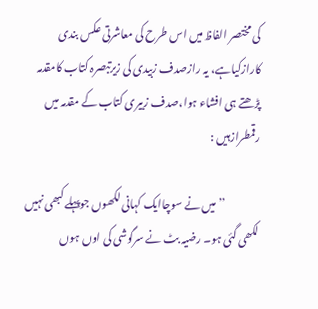کی مختصر الفاظ میں اس طرح کی معاشرتی عکس بندی کارازکیاہے، یہ رازصدف زبیدی کی زیرتبصرہ کتاب کامقدمہ پڑھتے ہی افشاء ہوا،صدف زبیری کتاب کے مقدمہ میں رقمطرازہیں :

                ’’میں نے سوچاایک کہانی لکھوں جوپہلے کبھی نہیں لکھی گئی ہو۔ رضیہ بٹ نے سرگوشی کی اوں ہوں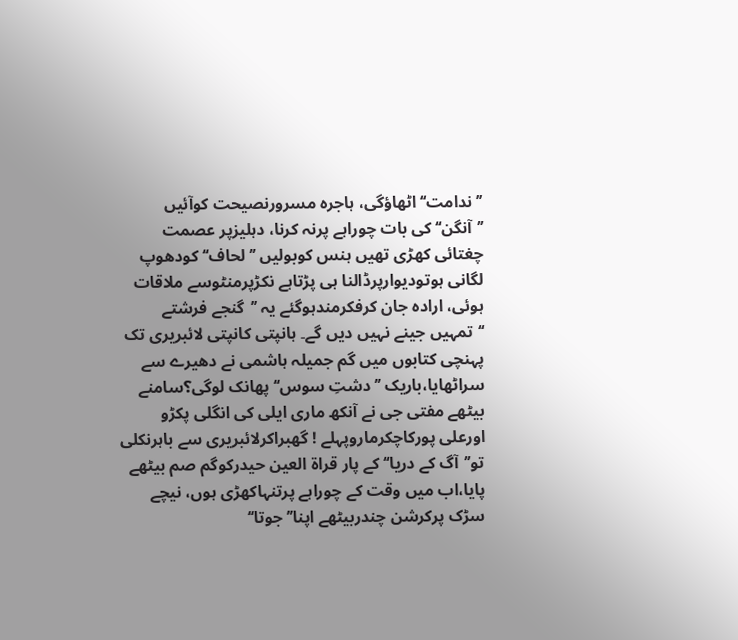’’ندامت‘‘اٹھاؤگی، ہاجرہ مسرورنصیحت کوآئیں ’’آنگن‘‘ کی بات چوراہے پرنہ کرنا، دہلیزپر عصمت چغتائی کھڑی تھیں ہنس کوبولیں ’’لحاف‘‘ کودھوپ لگانی ہوتودیوارپرڈالنا ہی پڑتاہے نکڑپرمنٹوسے ملاقات ہوئی، ارادہ جان کرفکرمندہوگئے یہ ’’گنجے فرشتے ‘‘تمہیں جینے نہیں دیں گے۔ ہانپتی کانپتی لائبریری تک پہنچی کتابوں میں گم جمیلہ ہاشمی نے دھیرے سے سراٹھایا،باریک ’’دشتِ سوس‘‘ پھانک لوگی؟سامنے بیٹھے مفتی جی نے آنکھ ماری ایلی کی انگلی پکڑو اورعلی پورکاچکرماروپہلے ! گھبراکرلائبریری سے باہرنکلی تو’’آگ کے دریا‘‘ کے پار قراۃ العین حیدرکوگم صم بیٹھے پایا،اب میں وقت کے چوراہے پرتنہاکھڑی ہوں، نیچے سڑک پرکرشن چندربیٹھے اپنا’’جوتا‘‘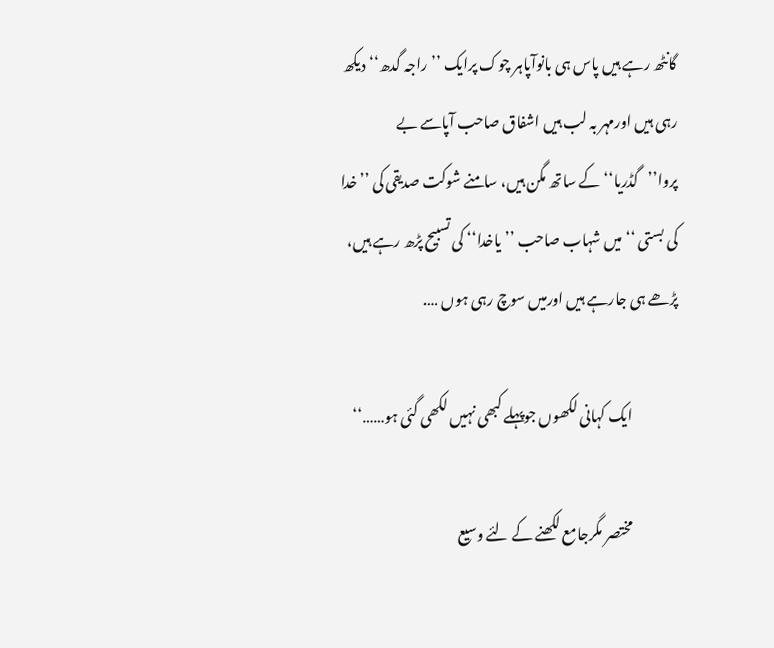گانٹھ رہے ہیں پاس ہی بانوآپاہر چوک پرایک ’’راجہ گدھ‘‘ دیکھ رہی ہیں اورمہر بہ لب ہیں اشفاق صاحب آپاسے بے پروا’’گڈریا‘‘ کے ساتھ مگن ہیں، سامنے شوکت صدیقی کی ’’خدا کی بستی ‘‘میں شہاب صاحب ’’یاخدا‘‘ کی تسبیح پڑھ رہے ہیں، پڑھے ہی جارہے ہیں اورمیں سوچ رہی ہوں ….

                ایک کہانی لکھوں جوپہلے کبھی نہیں لکھی گئی ہو……‘‘

                مختصر مگرجامع لکھنے کے لئے وسیع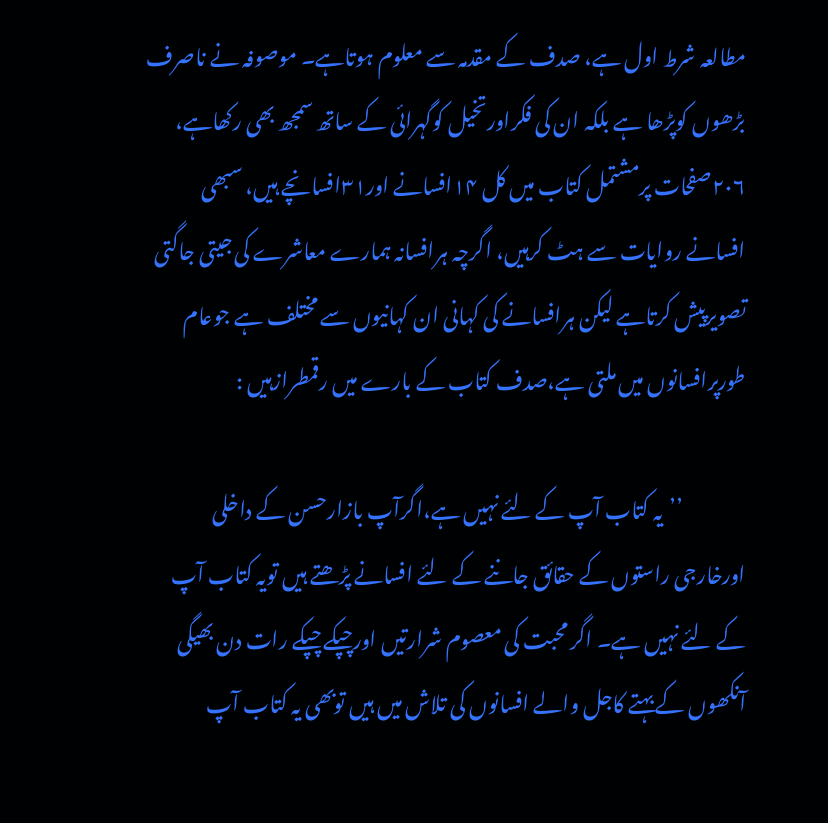مطالعہ شرط اول ہے، صدف کے مقدمہ سے معلوم ہوتاہے۔ موصوفہ نے ناصرف بڑھوں کوپڑھا ہے بلکہ ان کی فکراورتخیل کوگہرائی کے ساتھ سمجھ بھی رکھاہے، ۲۰۶صفحات پرمشتمل کتاب میں کل ۱۴افسانے اور۳۱افسانچے ہیں، سبھی افسانے روایات سے ہٹ کرہیں، اگرچہ ہرافسانہ ہمارے معاشرے کی جیتی جاگتی تصویرپیش کرتاہے لیکن ہرافسانے کی کہانی ان کہانیوں سے مختلف ہے جوعام طورپرافسانوں میں ملتی ہے،صدف کتاب کے بارے میں رقمطرازہیں :

                ’’یہ کتاب آپ کے لئے نہیں ہے،اگرآپ بازارحسن کے داخلی اورخارجی راستوں کے حقائق جاننے کے لئے افسانے پڑھتے ہیں تویہ کتاب آپ کے لئے نہیں ہے۔ اگر محبت کی معصوم شرارتیں اورچپکے چپکے رات دن بھیگی آنکھوں کے بہتے کاجل والے افسانوں کی تلاش میں ہیں توبھی یہ کتاب آپ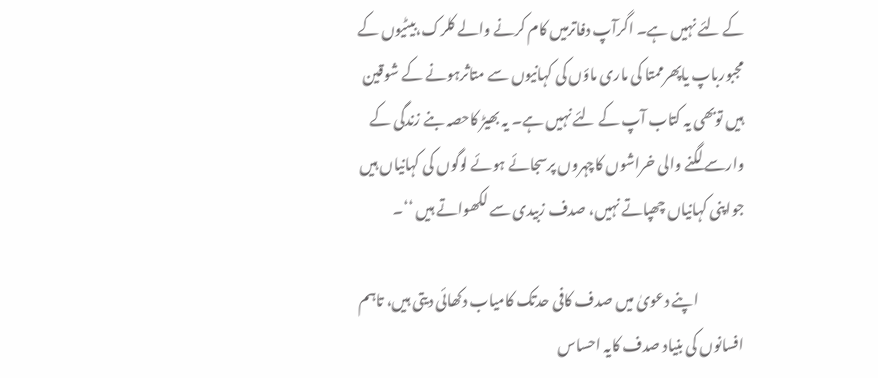کے لئے نہیں ہے۔ اگرآپ دفاترمیں کام کرنے والے کلرک،بیٹیوں کے مجبورباپ یاپھرممتا کی ماری ماؤں کی کہانیوں سے متاثرہونے کے شوقین ہیں توبھی یہ کتاب آپ کے لئے نہیں ہے۔ یہ بھیڑ کاحصہ بنے زندگی کے وارسے لگنے والی خراشوں کاچہروں پرسجائے ہوئے لوگوں کی کہانیاں ہیں جواپنی کہانیاں چھپاتے نہیں، صدف زبیدی سے لکھواتے ہیں ‘‘۔

                اپنے دعویٰ میں صدف کافی حدتک کامیاب دکھائی دیتی ہیں، تاہم افسانوں کی بنیاد صدف کایہ احساس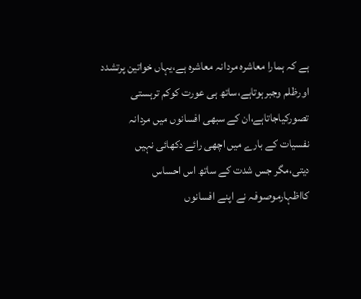ہے کہ ہمارا معاشرہ مردانہ معاشرہ ہے،یہاں خواتین پرتشدد اورظلم وجبرہوتاہے،ساتھ ہی عورت کوکم ترہستی تصورکیاجاتاہے،ان کے سبھی افسانوں میں مردانہ نفسیات کے بارے میں اچھی رائے دکھائی نہیں دیتی،مگر جس شدت کے ساتھ اس احساس کااظہارموصوفہ نے اپنے افسانوں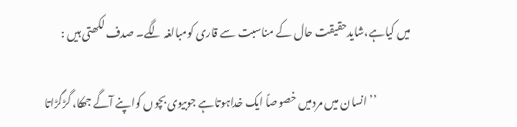میں کیاہے،شایدحقیقت حال کے مناسبت سے قاری کومبالغہ لگے۔ صدف لکھتی ہیں :

                ’’انسان میں مردمیں خصوصاً ایک خداہوتاہے جوبیوی بچوں کواپنے آگے جھکا، گڑگڑاتا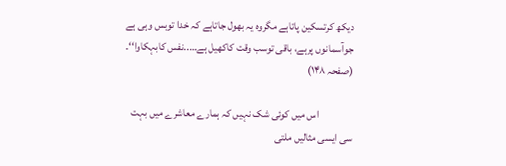دیکھ کرتسکین پاتاہے مگروہ یہ بھول جاتاہے کہ خدا توبس وہی ہے جوآسمانوں پرہے، باقی توسب وقت کاکھیل ہے…..نفس کابہکاوا‘‘۔ (صفحہ ۱۴۸)

                اس میں کوئی شک نہیں کہ ہمارے معاشرے میں بہت سی ایسی مثالیں ملتی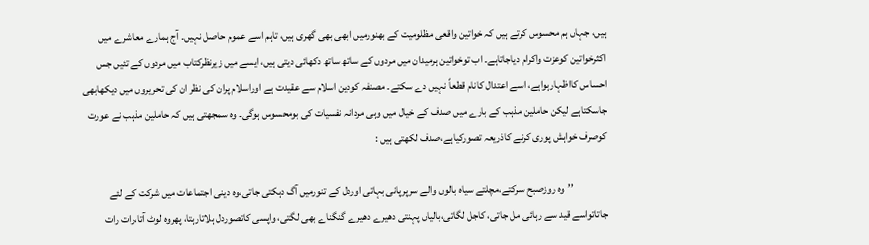ہیں، جہاں ہم محسوس کرتے ہیں کہ خواتین واقعی مظلومیت کے بھنورمیں ابھی بھی گھری ہیں، تاہم اسے عموم حاصل نہیں۔ آج ہمارے معاشرے میں اکثرخواتین کوعزت واکرام دیاجاتاہے۔ اب توخواتین ہرمیدان میں مردوں کے ساتھ ساتھ دکھائی دیتی ہیں، ایسے میں زیرنظرکتاب میں مردوں کے تئیں جس احساس کااظہارہواہے، اسے اعتدال کانام قطعاً نہیں دے سکتے۔ مصنفہ کودین اسلام سے عقیدت ہے اوراسلام پران کی نظر ان کی تحریروں میں دیکھابھی جاسکتاہے لیکن حاملین مذہب کے بارے میں صدف کے خیال میں وہی مردانہ نفسیات کی بومحسوس ہوگی۔ وہ سمجھتی ہیں کہ حاملین مذہب نے عورت کوصرف خواہش پوری کرنے کاذریعہ تصورکیاہے،صدف لکھتی ہیں :

                ’’وہ روزصبح سرکتے،مچلتے سیاہ بالوں والے سرپرپانی بہاتی اوردل کے تنورمیں آگ دہکتی جاتی،وہ دینی اجتماعات میں شرکت کے لئے جاتاتواسے قید سے رہائی مل جاتی، کاجل لگاتی،بالیاں پہنتی دھیرے دھیرے گنگناے بھی لگتی، واپسی کاتصوردل ہلاتارہتا، پھروہ لوٹ آتا،رات رات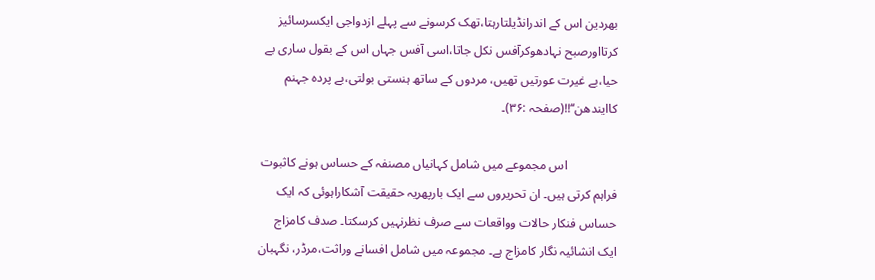بھردین اس کے اندرانڈیلتارہتا،تھک کرسونے سے پہلے ازدواجی ایکسرسائیز کرتااورصبح نہادھوکرآفس نکل جاتا،اسی آفس جہاں اس کے بقول ساری بے حیا،بے غیرت عورتیں تھیں، مردوں کے ساتھ ہنستی بولتی،بے پردہ جہنم کاایندھن‘‘!!(صفحہ :۳۶)۔

                اس مجموعے میں شامل کہانیاں مصنفہ کے حساس ہونے کاثبوت فراہم کرتی ہیں۔ ان تحریروں سے ایک بارپھریہ حقیقت آشکاراہوئی کہ ایک حساس فنکار حالات وواقعات سے صرف نظرنہیں کرسکتا۔ صدف کامزاج ایک انشائیہ نگار کامزاج ہے۔ مجموعہ میں شامل افسانے وراثت،مرڈر، نگہبان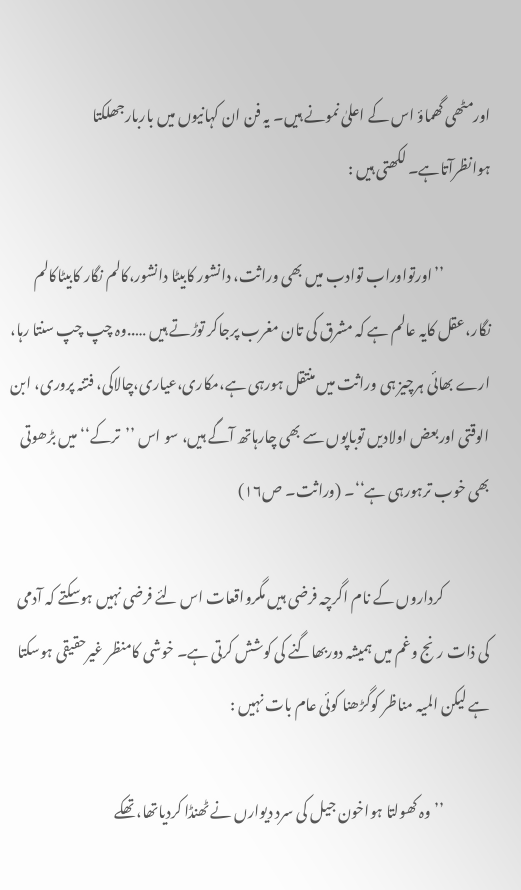اورمٹھی گھماؤ اس کے اعلیٰ نمونے ہیں۔ یہ فن ان کہانیوں میں باربارجھلکتا ہوانظرآتاہے۔ لکھتی ہیں :

                ’’اورتواوراب توادب میں بھی وراثت، دانشور کابیٹا دانشور،کالم نگار کابیٹاکالم نگار،عقل کایہ عالم ہے کہ مشرق کی تان مغرب پرجاکر توڑتے ہیں …..وہ چپ چپ سنتا رہا، ارے بھائی ہرچیز ہی وراثت میں منتقل ہورہی ہے،مکاری،عیاری،چالاکی، فتنہ پروری، ابن الوقتی اوربعض اولادیں توباپوں سے بھی چارہاتھ آگے ہیں، سو اس ’’ترکے‘‘ میں بڑھوتی بھی خوب ترہورہی ہے‘‘۔ (وراثت۔ ص۱۶)

                کرداروں کے نام اگرچہ فرضی ہیں مگرواقعات اس لئے فرضی نہیں ہوسکتے کہ آدمی کی ذات رنج وغم میں ہمیشہ دوربھاگنے کی کوشش کرتی ہے۔ خوشی کامنظر غیرحقیقی ہوسکتا ہے لیکن المیہ مناظر کوگڑھنا کوئی عام بات نہیں :

                ’’وہ کھولتا ہواخون جیل کی سرد دیوارں نے ٹھنڈا کردیاتھا،تھکے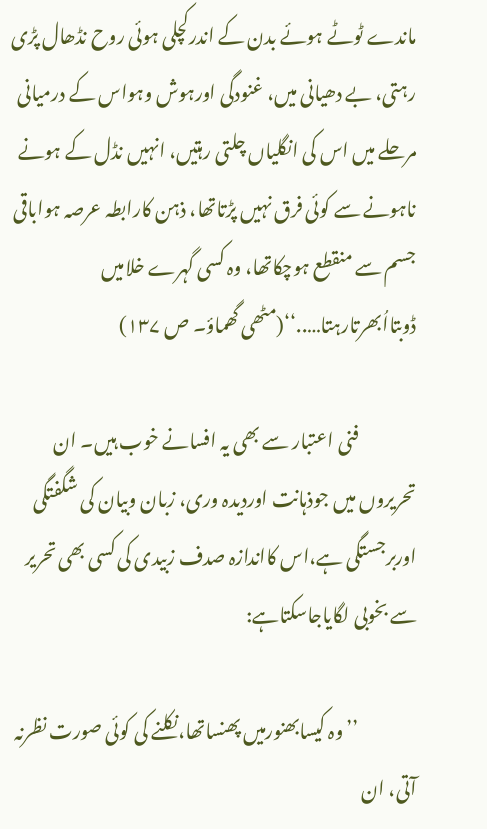ماندے ٹوٹے ہوئے بدن کے اندرکچلی ہوئی روح نڈھال پڑی رہتی، بے دھیانی میں، غنودگی اورہوش وہواس کے درمیانی مرحلے میں اس کی انگلیاں چلتی رہتیں، انہیں نڈل کے ہونے ناہونے سے کوئی فرق نہیں پڑتاتھا، ذہن کارابطہ عرصہ ہواباقی جسم سے منقطع ہوچکاتھا، وہ کسی گہرے خلامیں ڈوبتااُبھرتارہتا…..‘‘(مٹھی گھماؤ۔ ص ۱۳۷)

                فنی اعتبار سے بھی یہ افسانے خوب ہیں۔ ان تحریروں میں جوذہانت اوردیدہ وری، زبان وبیان کی شگفتگی اوربرجستگی ہے،اس کااندازہ صدف زبیدی کی کسی بھی تحریر سے بخوبی لگایاجاسکتاہے:

                ’’وہ کیسابھنورمیں پھنساتھا،نکلنے کی کوئی صورت نظرنہ آتی، ان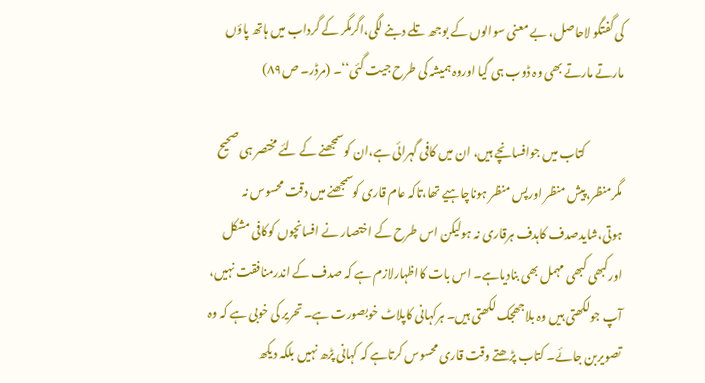کی گفتگو لاحاصل، بے معنی سوالوں کے بوجھ تلے دبنے لگی،اگرمگر کے گرداب میں ہاتھ پاؤں مارتے مارتے بھی وہ ڈوب ہی گیا اوروہ ہمیشہ کی طرح جیت گئی‘‘۔ (مرڈر۔ ص۸۹)

                کتاب میں جوافسانچے ہیں، ان میں کافی گہرائی ہے،ان کوسمجھنے کے لئے مختصر ہی صحیح مگرمنظر،پیش منظر اورپس منظر ہوناچاہیے تھا،تاکہ عام قاری کوسمجھنے میں دقت محسوس نہ ہوتی،شایدصدف کاہدف ہرقاری نہ ہولیکن اس طرح کے اختصار نے افسانچوں کوکافی مشکل اورکبھی کبھی مہمل بھی بنادیاہے۔ اس بات کااظہارلازم ہے کہ صدف کے اندرمنافقت نہیں، آپ جولکھتی ہیں وہ بلاجھجک لکھتی ہیں۔ ہرکہانی کاپلاٹ خوبصورت ہے۔ تحریر کی خوبی ہے کہ وہ تصویربن جائے۔ کتاب پڑھتے وقت قاری محسوس کرتاہے کہ کہانی پڑھ نہیں بلکہ دیکھ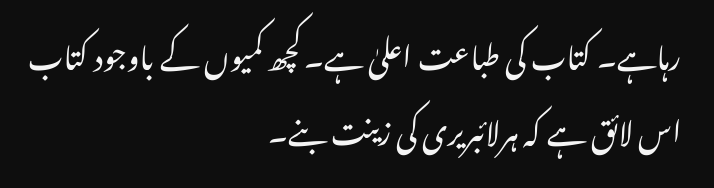رہاہے۔ کتاب کی طباعت اعلیٰ ہے۔ کچھ کمیوں کے باوجود کتاب اس لائق ہے کہ ہرلائبریری کی زینت بنے۔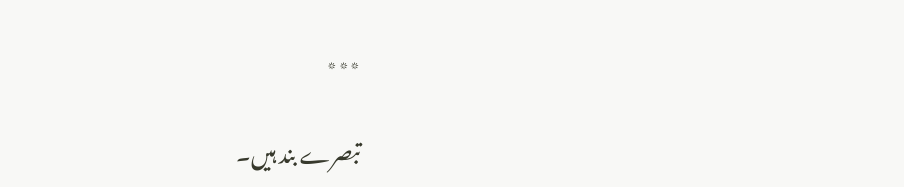٭٭٭

تبصرے بند ہیں۔